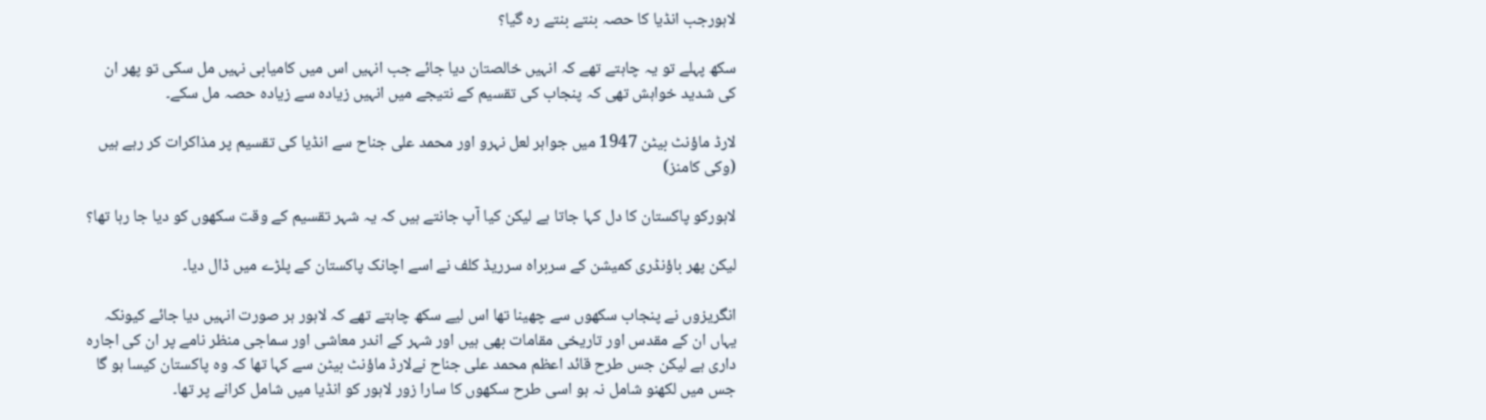لاہورجب انڈیا کا حصہ بنتے بنتے رہ گیا؟

سکھ پہلے تو یہ چاہتے تھے کہ انہیں خالصتان دیا جائے جب انہیں اس میں کامیابی نہیں مل سکی تو پھر ان کی شدید خواہش تھی کہ پنجاب کی تقسیم کے نتیجے میں انہیں زیادہ سے زیادہ حصہ مل سکے۔

لارڈ ماؤنٹ بیٹن 1947 میں جواہر لعل نہرو اور محمد علی جناح سے انڈیا کی تقسیم پر مذاکرات کر رہے ہیں (وکی کامنز)

لاہورکو پاکستان کا دل کہا جاتا ہے لیکن کیا آپ جانتے ہیں کہ یہ شہر تقسیم کے وقت سکھوں کو دیا جا رہا تھا؟

لیکن پھر باؤنڈری کمیشن کے سربراہ سرریڈ کلف نے اسے اچانک پاکستان کے پلڑے میں ڈال دیا۔

انگریزوں نے پنجاب سکھوں سے چھینا تھا اس لیے سکھ چاہتے تھے کہ لاہور ہر صورت انہیں دیا جائے کیونکہ یہاں ان کے مقدس اور تاریخی مقامات بھی ہیں اور شہر کے اندر معاشی اور سماجی منظر نامے پر ان کی اجارہ داری ہے لیکن جس طرح قائد اعظم محمد علی جناح نےلارڈ ماؤنٹ بیٹن سے کہا تھا کہ وہ پاکستان کیسا ہو گا جس میں لکھنو شامل نہ ہو اسی طرح سکھوں کا سارا زور لاہور کو انڈیا میں شامل کرانے پر تھا۔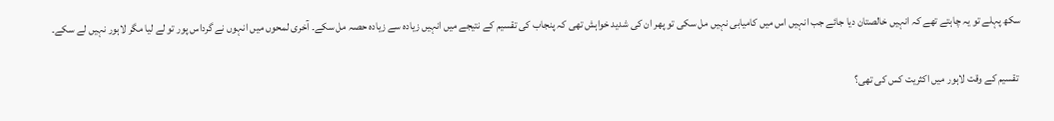سکھ پہلے تو یہ چاہتے تھے کہ انہیں خالصتان دیا جائے جب انہیں اس میں کامیابی نہیں مل سکی تو پھر ان کی شدید خواہش تھی کہ پنجاب کی تقسیم کے نتیجے میں انہیں زیادہ سے زیادہ حصہ مل سکے۔ آخری لمحوں میں انہوں نے گرداس پور تو لے لیا مگر لاہور نہیں لے سکے۔

 تقسیم کے وقت لاہور میں اکثریت کس کی تھی؟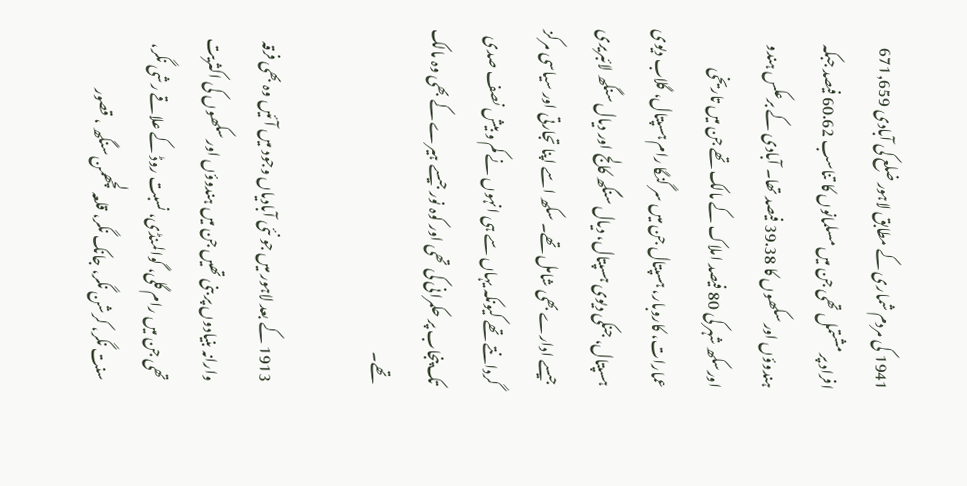1941 کی مردم شماری کے مطابق لاہور ضلع کی آبادی 671,659  افراد پر مشتمل تھی جن میں مسلمانوں کا تناسب 60.62 فیصد جبکہ ہندوؤں اور سکھوں کا 39.38 فیصد تھا۔ آبادی کے برعکس ہندو اورسکھ شہر کی 80 فیصد املاک کے مالک تھے جن میں تاریخی عمارات، کاروبار، ہسپتال جن میں سر گنگا رام ہسپتال، گلاب دیوی ہسپتال، جنکی دیوی ہسپتال، دیال سنگھ کالج اور دیال سنگھ لائبریری جیسے ادارے بھی شامل تھے۔ سکھ اسے اپنا تجارتی اور سیاسی مرکز گردانتے تھے کیونکہ یہاں سے ہی انہوں نے کم و بیش نصف صدی تک پنجاب پر حکمرانی کی تھی اور کوہ نور جیسے ہیرے کے بھی وہ مالک تھے۔

1913 کے بعد لاہور میں جو نئی آبادیاں وجود میں آئیں وہ بھی فرقہ وارانہ بنیادوں پر بنی تھیں جن میں ہندوؤں اور سکھوں کی اکثریت تھی جن میں رام گلی، گوالمنڈی، نسبت روڈ کے علاقے رشی نگر، سنت نگر، کرشن نگر، جانک نگر، قلعہ لچھمن سنگھ ، قصور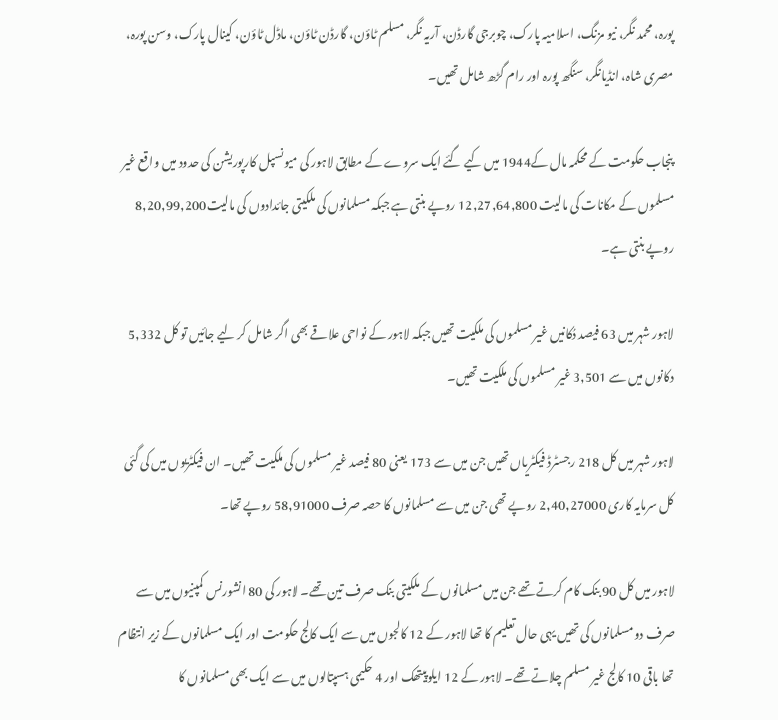پورہ، محمد نگر، نیو مزنگ، اسلامیہ پارک، چوبرجی گارڈن، آریہ نگر، مسلم ٹاؤن، گارڈن ٹاؤن، ماڈل ٹاؤن، کینال پارک، وسن پورہ، مصری شاہ، انڈیانگر، سنگھ پورہ اور رام گڑھ شامل تھیں۔

پنجاب حکومت کے محکمہ مال کے1944 میں کیے گئے ایک سروے کے مطابق لاہور کی میونسپل کارپوریشن کی حدود میں واقع غیر مسلموں کے مکانات کی مالیت 12,27,64,800 روپے بنتی ہے جبکہ مسلمانوں کی ملکیتی جائدادوں کی مالیت8,20,99,200 روپے بنتی ہے۔

لاہور شہر میں 63 فیصد دُکانیں غیر مسلموں کی ملکیت تھیں جبکہ لاہور کے نواحی علاقے بھی اگر شامل کر لیے جائیں تو کل 5,332 دکانوں میں سے 3,501 غیر مسلموں کی ملکیت تھیں۔

لاہور شہر میں کل 218 رجسٹرڈ فیکٹریاں تھیں جن میں سے 173 یعنی 80 فیصد غیر مسلموں کی ملکیت تھیں۔ ان فیکٹریوں میں کی گئی کل سرمایہ کاری 2,40,27000 روپے تھی جن میں سے مسلمانوں کا حصہ صرف 58,91000 روپے تھا۔

لاہور میں کل 90 بنک کام کرتے تھے جن میں مسلمانوں کے ملکیتی بنک صرف تین تھے۔ لاہور کی 80 انشورنس کمپنیوں میں سے صرف دو مسلمانوں کی تھیں یہی حال تعلیم کا تھا لاہور کے 12 کالجوں میں سے ایک کالج حکومت اور ایک مسلمانوں کے زیر انتظام تھا باقی 10 کالج غیر مسلم چلاتے تھے۔ لاہور کے 12 ایلوپیتھک اور 4 حکیمی ہسپتالوں میں سے ایک بھی مسلمانوں کا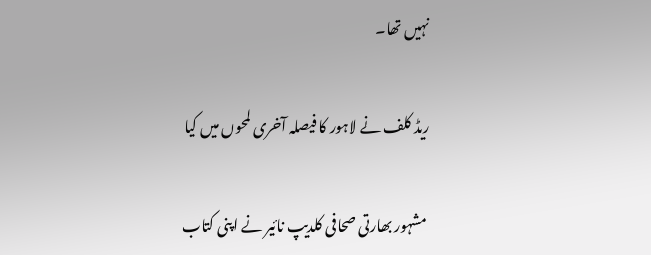نہیں تھا۔

ریڈ کلف نے لاہور کا فیصلہ آخری لمحوں میں کیا

 مشہور بھارتی صحافی کلدیپ نائیر نے اپنی کتاب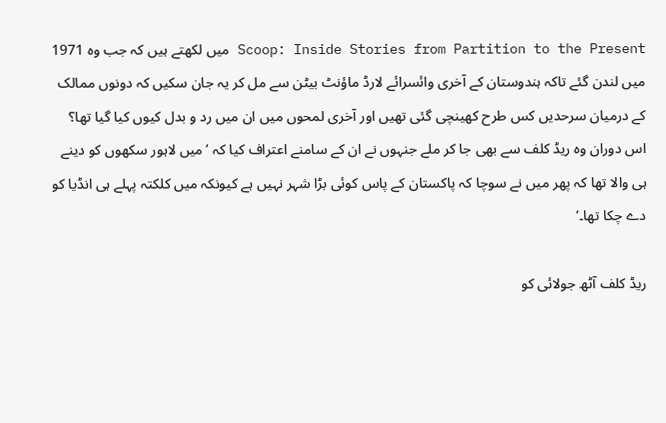Scoop: Inside Stories from Partition to the Present میں لکھتے ہیں کہ جب وہ 1971 میں لندن گئے تاکہ ہندوستان کے آخری وائسرائے لارڈ ماؤنٹ بیٹن سے مل کر یہ جان سکیں کہ دونوں ممالک کے درمیان سرحدیں کس طرح کھینچی گئی تھیں اور آخری لمحوں میں ان میں رد و بدل کیوں کیا گیا تھا؟ اس دوران وہ ریڈ کلف سے بھی جا کر ملے جنہوں نے ان کے سامنے اعتراف کیا کہ ’میں لاہور سکھوں کو دینے ہی والا تھا کہ پھر میں نے سوچا کہ پاکستان کے پاس کوئی بڑا شہر نہیں ہے کیونکہ میں کلکتہ پہلے ہی انڈیا کو دے چکا تھا۔‘

ریڈ کلف آٹھ جولائی کو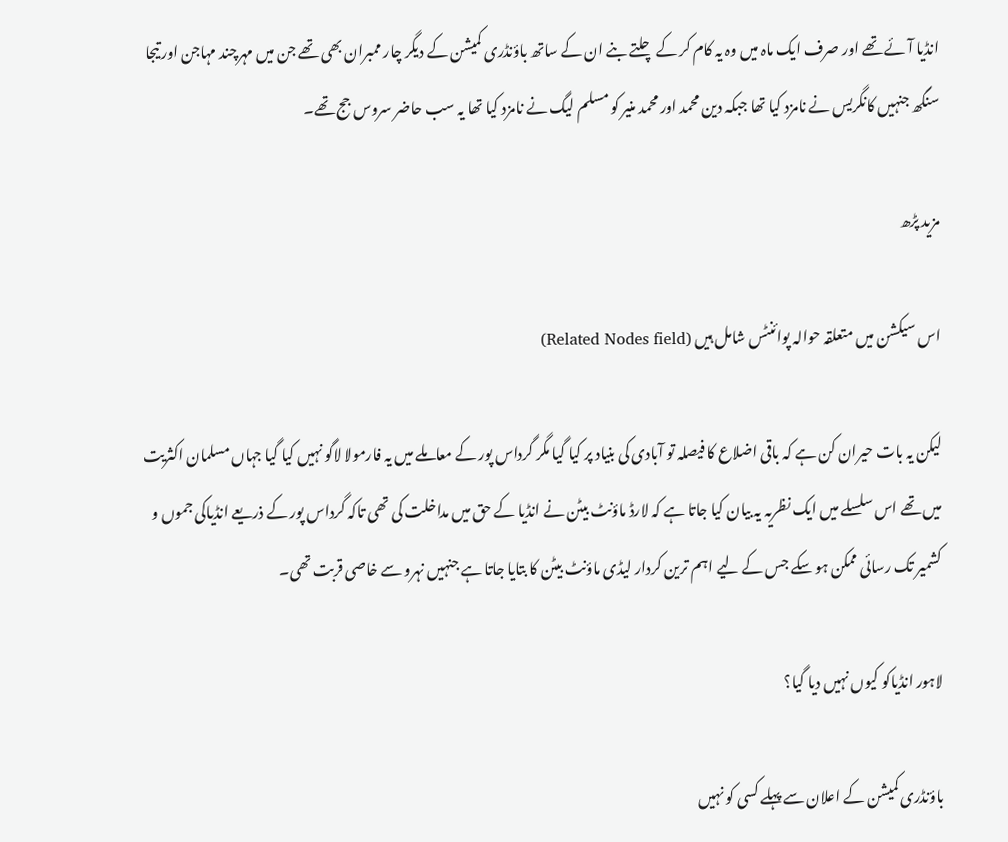انڈیا آئے تھے اور صرف ایک ماہ میں وہ یہ کام کر کے چلتے بنے ان کے ساتھ باؤنڈری کمیشن کے دیگر چار ممبران بھی تھے جن میں مہرچند مہاجن اور تیجا سنگھ جنہیں کانگریس نے نامزد کیا تھا جبکہ دین محمد اور محمد منیر کو مسلم لیگ نے نامزد کیا تھا یہ سب حاضر سروس جج تھے۔

مزید پڑھ

اس سیکشن میں متعلقہ حوالہ پوائنٹس شامل ہیں (Related Nodes field)

لیکن یہ بات حیران کن ہے کہ باقی اضلاع کا فیصلہ تو آبادی کی بنیاد پر کیا گیا مگر گرداس پور کے معاملے میں یہ فارمولا لاگو نہیں کیا گیا جہاں مسلمان اکثریت میں تھے اس سلسلے میں ایک نظریہ یہ بیان کیا جاتا ہے کہ لارڈ ماؤنٹ بیٹن نے انڈیا کے حق میں مداخلت کی تھی تاکہ گرداس پور کے ذریعے انڈیاکی جموں و کشمیر تک رسائی ممکن ہو سکے جس کے لیے اہم ترین کردار لیڈی ماؤنٹ بیٹن کا بتایا جاتا ہے جنہیں نہرو سے خاصی قربت تھی۔

لاہور انڈیاکو کیوں نہیں دیا گیا؟

باؤنڈری کمیشن کے اعلان سے پہلے کسی کو نہیں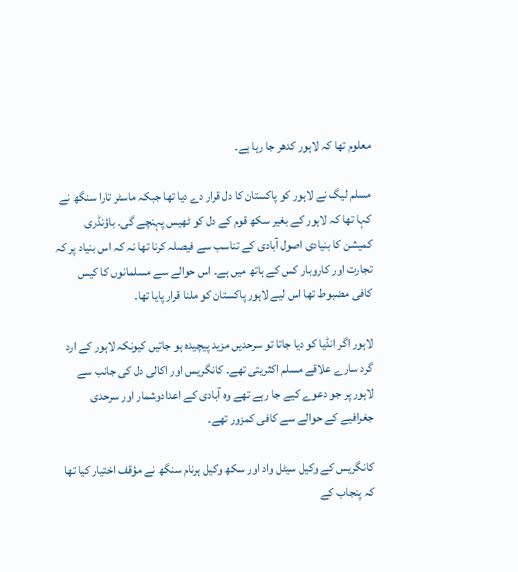معلوم تھا کہ لاہور کدھر جا رہا ہے۔

مسلم لیگ نے لاہور کو پاکستان کا دل قرار دے دیا تھا جبکہ ماسٹر تارا سنگھ نے کہا تھا کہ لاہور کے بغیر سکھ قوم کے دل کو ٹھیس پہنچے گی۔ باؤنڈری کمیشن کا بنیادی اصول آبادی کے تناسب سے فیصلہ کرنا تھا نہ کہ اس بنیاد پر کہ تجارت اور کاروبار کس کے ہاتھ میں ہے۔ اس حوالے سے مسلمانوں کا کیس کافی مضبوط تھا اس لیے لاہور پاکستان کو ملنا قرار پایا تھا۔

لاہور اگر انڈیا کو دیا جاتا تو سرحدیں مزید پیچیدہ ہو جاتیں کیونکہ لاہور کے ارد گرد سارے علاقے مسلم اکثریتی تھے۔ کانگریس اور اکالی دل کی جانب سے لاہور پر جو دعوے کیے جا رہے تھے وہ آبادی کے اعدادوشمار اور سرحدی جغرافیے کے حوالے سے کافی کمزور تھے۔

کانگریس کے وکیل سیٹل واد اور سکھ وکیل ہرنام سنگھ نے مؤقف اختیار کیا تھا کہ پنجاب کے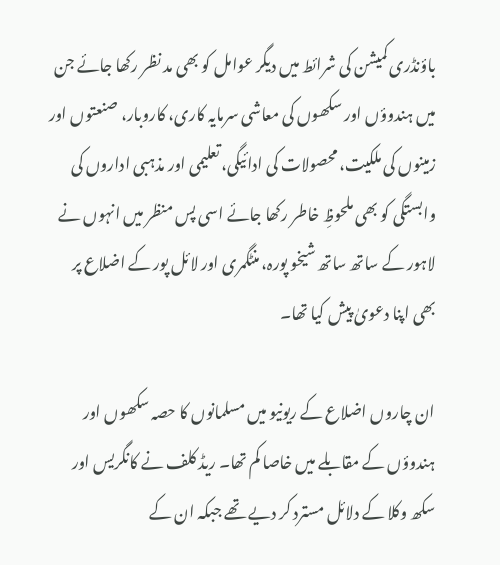باؤنڈری کمیشن کی شرائط میں دیگر عوامل کو بھی مد نظر رکھا جائے جن میں ہندوؤں اور سکھوں کی معاشی سرمایہ کاری، کاروبار، صنعتوں اور زمینوں کی ملکیت، محصولات کی ادائیگی، تعلیمی اور مذہبی اداروں کی وابستگی کو بھی ملحوظِ خاطر رکھا جائے اسی پس منظر میں انہوں نے لاہور کے ساتھ ساتھ شیخو پورہ، منٹگمری اور لائل پور کے اضلاع پر بھی اپنا دعویٰ پیش کیا تھا۔

ان چاروں اضلاع کے ریونیو میں مسلمانوں کا حصہ سکھوں اور ہندوؤں کے مقابلے میں خاصا کم تھا۔ ریڈ کلف نے کانگریس اور سکھ وکلا کے دلائل مسترد کر دیے تھے جبکہ ان کے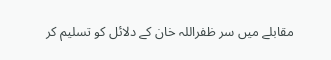مقابلے میں سر ظفراللہ خان کے دلائل کو تسلیم کر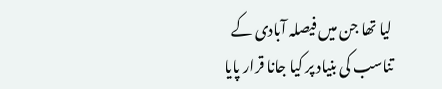لیا تھا جن میں فیصلہ آبادی کے تناسب کی بنیاد پر کیا جانا قرار پایا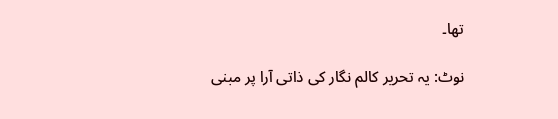تھا۔

نوٹ: یہ تحریر کالم نگار کی ذاتی آرا پر مبنی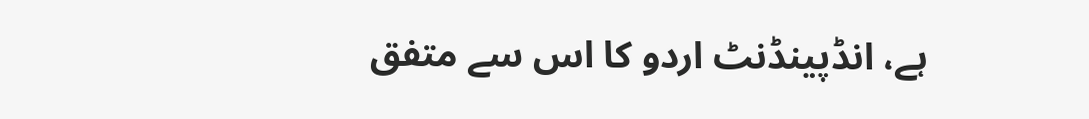ہے، انڈپینڈنٹ اردو کا اس سے متفق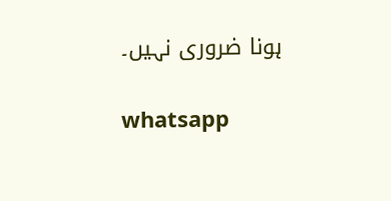ہونا ضروری نہیں۔

whatsapp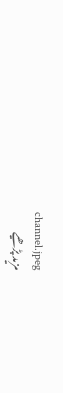channel.jpeg
مزید پڑھیے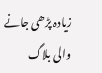زیادہ پڑھی جانے والی بلاگ